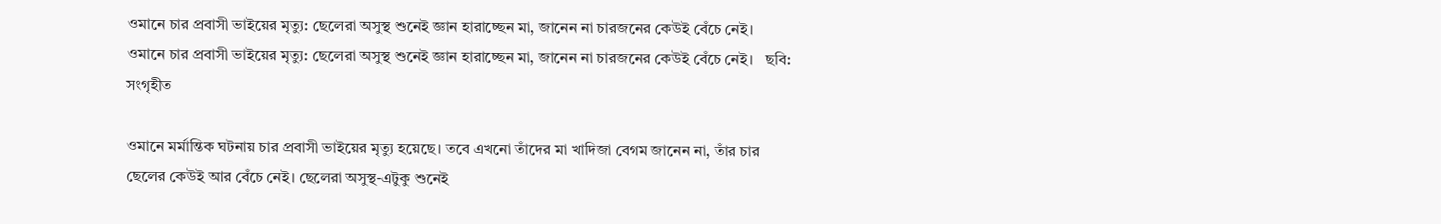ওমানে চার প্রবাসী ভাইয়ের মৃত্যু: ছেলেরা অসুস্থ শুনেই জ্ঞান হারাচ্ছেন মা, জানেন না চারজনের কেউই বেঁচে নেই।
ওমানে চার প্রবাসী ভাইয়ের মৃত্যু: ছেলেরা অসুস্থ শুনেই জ্ঞান হারাচ্ছেন মা, জানেন না চারজনের কেউই বেঁচে নেই।   ছবি: সংগৃহীত

ওমানে মর্মান্তিক ঘটনায় চার প্রবাসী ভাইয়ের মৃত্যু হয়েছে। তবে এখনো তাঁদের মা খাদিজা বেগম জানেন না, তাঁর চার ছেলের কেউই আর বেঁচে নেই। ছেলেরা অসুস্থ-এটুকু শুনেই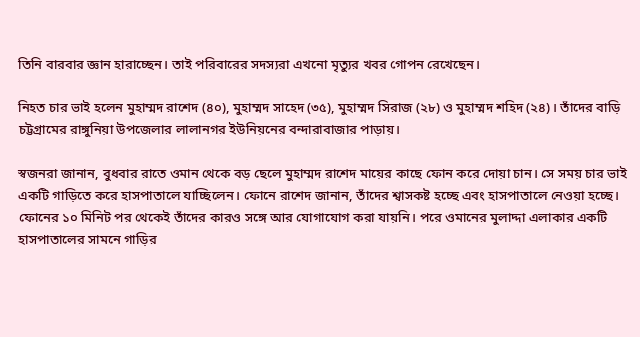তিনি বারবার জ্ঞান হারাচ্ছেন। তাই পরিবারের সদস্যরা এখনো মৃত্যুর খবর গোপন রেখেছেন।

নিহত চার ভাই হলেন মুহাম্মদ রাশেদ (৪০), মুহাম্মদ সাহেদ (৩৫), মুহাম্মদ সিরাজ (২৮) ও মুহাম্মদ শহিদ (২৪)। তাঁদের বাড়ি চট্টগ্রামের রাঙ্গুনিয়া উপজেলার লালানগর ইউনিয়নের বন্দারাবাজার পাড়ায়।

স্বজনরা জানান, বুধবার রাতে ওমান থেকে বড় ছেলে মুহাম্মদ রাশেদ মায়ের কাছে ফোন করে দোয়া চান। সে সময় চার ভাই একটি গাড়িতে করে হাসপাতালে যাচ্ছিলেন। ফোনে রাশেদ জানান, তাঁদের শ্বাসকষ্ট হচ্ছে এবং হাসপাতালে নেওয়া হচ্ছে। ফোনের ১০ মিনিট পর থেকেই তাঁদের কারও সঙ্গে আর যোগাযোগ করা যায়নি। পরে ওমানের মুলাদ্দা এলাকার একটি হাসপাতালের সামনে গাড়ির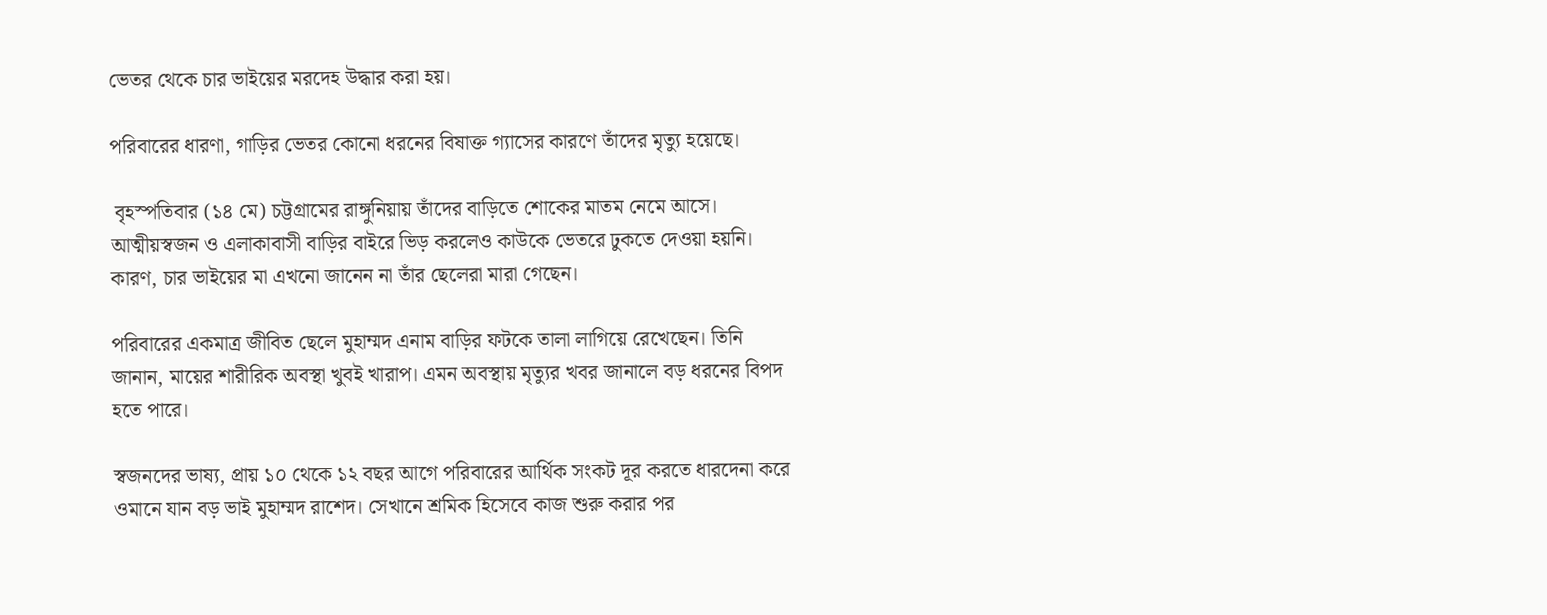ভেতর থেকে চার ভাইয়ের মরদেহ উদ্ধার করা হয়।

পরিবারের ধারণা, গাড়ির ভেতর কোনো ধরনের বিষাক্ত গ্যাসের কারণে তাঁদের মৃত্যু হয়েছে।

 বৃহস্পতিবার (১৪ মে) চট্টগ্রামের রাঙ্গুনিয়ায় তাঁদের বাড়িতে শোকের মাতম নেমে আসে। আত্মীয়স্বজন ও এলাকাবাসী বাড়ির বাইরে ভিড় করলেও কাউকে ভেতরে ঢুকতে দেওয়া হয়নি। কারণ, চার ভাইয়ের মা এখনো জানেন না তাঁর ছেলেরা মারা গেছেন।

পরিবারের একমাত্র জীবিত ছেলে মুহাম্মদ এনাম বাড়ির ফটকে তালা লাগিয়ে রেখেছেন। তিনি জানান, মায়ের শারীরিক অবস্থা খুবই খারাপ। এমন অবস্থায় মৃত্যুর খবর জানালে বড় ধরনের বিপদ হতে পারে।

স্বজনদের ভাষ্য, প্রায় ১০ থেকে ১২ বছর আগে পরিবারের আর্থিক সংকট দূর করতে ধারদেনা করে ওমানে যান বড় ভাই মুহাম্মদ রাশেদ। সেখানে শ্রমিক হিসেবে কাজ শুরু করার পর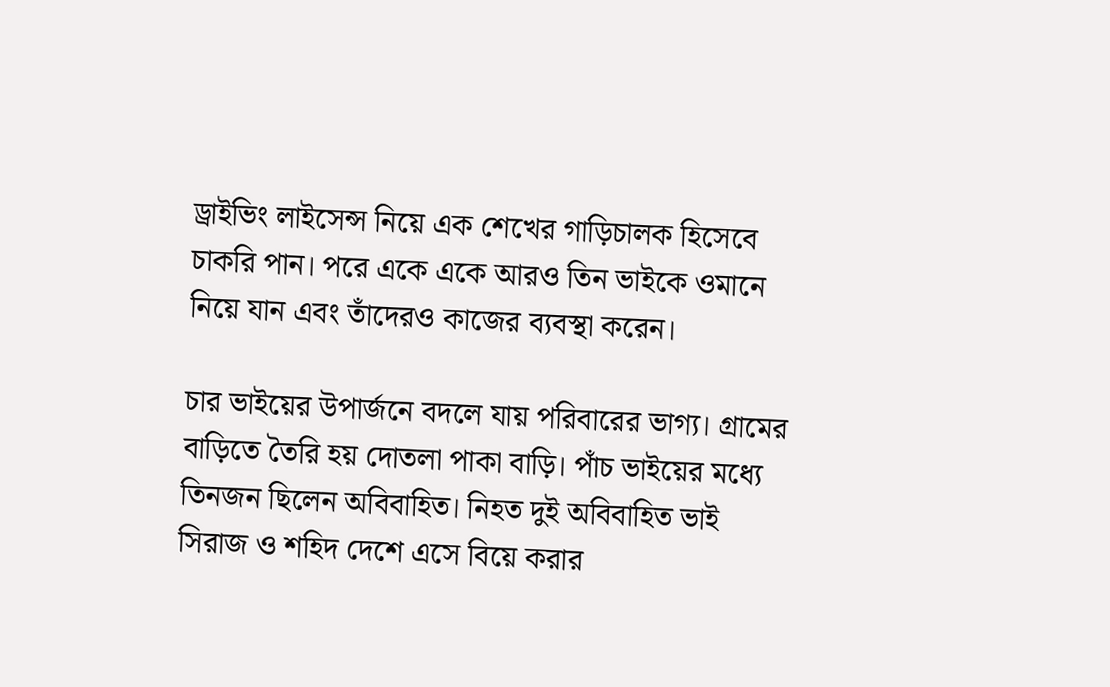ড্রাইভিং লাইসেন্স নিয়ে এক শেখের গাড়িচালক হিসেবে চাকরি পান। পরে একে একে আরও তিন ভাইকে ওমানে নিয়ে যান এবং তাঁদেরও কাজের ব্যবস্থা করেন।

চার ভাইয়ের উপার্জনে বদলে যায় পরিবারের ভাগ্য। গ্রামের বাড়িতে তৈরি হয় দোতলা পাকা বাড়ি। পাঁচ ভাইয়ের মধ্যে তিনজন ছিলেন অবিবাহিত। নিহত দুই অবিবাহিত ভাই সিরাজ ও শহিদ দেশে এসে বিয়ে করার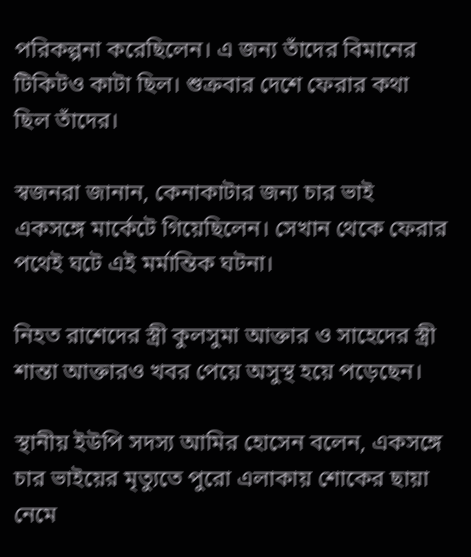পরিকল্পনা করেছিলেন। এ জন্য তাঁদের বিমানের টিকিটও কাটা ছিল। শুক্রবার দেশে ফেরার কথা ছিল তাঁদের।

স্বজনরা জানান, কেনাকাটার জন্য চার ভাই একসঙ্গে মার্কেটে গিয়েছিলেন। সেখান থেকে ফেরার পথেই ঘটে এই মর্মান্তিক ঘটনা।

নিহত রাশেদের স্ত্রী কুলসুমা আক্তার ও সাহেদের স্ত্রী শান্তা আক্তারও খবর পেয়ে অসুস্থ হয়ে পড়েছেন।

স্থানীয় ইউপি সদস্য আমির হোসেন বলেন, একসঙ্গে চার ভাইয়ের মৃত্যুতে পুরো এলাকায় শোকের ছায়া নেমে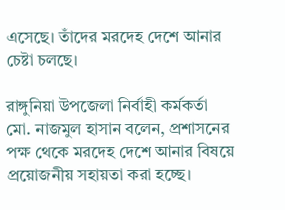এসেছে। তাঁদের মরদেহ দেশে আনার চেষ্টা চলছে।

রাঙ্গুনিয়া উপজেলা নির্বাহী কর্মকর্তা মো. নাজমুল হাসান বলেন, প্রশাসনের পক্ষ থেকে মরদেহ দেশে আনার বিষয়ে প্রয়োজনীয় সহায়তা করা হচ্ছে।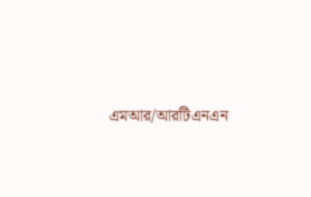এমআর/আরটিএনএন